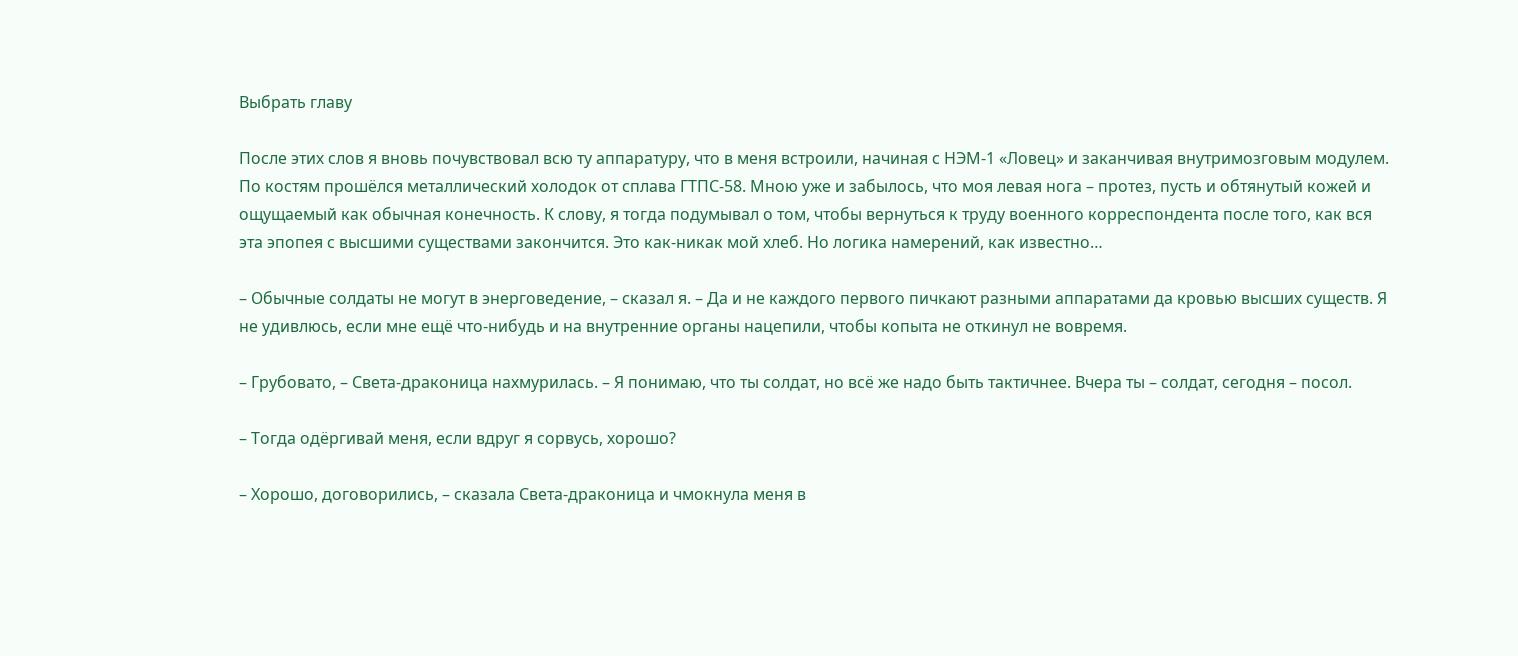Выбрать главу

После этих слов я вновь почувствовал всю ту аппаратуру, что в меня встроили, начиная с НЭМ-1 «Ловец» и заканчивая внутримозговым модулем. По костям прошёлся металлический холодок от сплава ГТПС-58. Мною уже и забылось, что моя левая нога – протез, пусть и обтянутый кожей и ощущаемый как обычная конечность. К слову, я тогда подумывал о том, чтобы вернуться к труду военного корреспондента после того, как вся эта эпопея с высшими существами закончится. Это как-никак мой хлеб. Но логика намерений, как известно…

– Обычные солдаты не могут в энерговедение, – сказал я. – Да и не каждого первого пичкают разными аппаратами да кровью высших существ. Я не удивлюсь, если мне ещё что-нибудь и на внутренние органы нацепили, чтобы копыта не откинул не вовремя.

– Грубовато, – Света-драконица нахмурилась. – Я понимаю, что ты солдат, но всё же надо быть тактичнее. Вчера ты – солдат, сегодня – посол.

– Тогда одёргивай меня, если вдруг я сорвусь, хорошо?

– Хорошо, договорились, – сказала Света-драконица и чмокнула меня в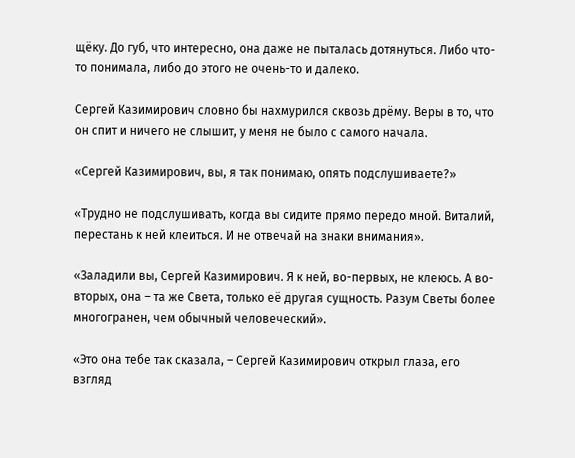щёку. До губ, что интересно, она даже не пыталась дотянуться. Либо что-то понимала, либо до этого не очень-то и далеко.

Сергей Казимирович словно бы нахмурился сквозь дрёму. Веры в то, что он спит и ничего не слышит, у меня не было с самого начала.

«Сергей Казимирович, вы, я так понимаю, опять подслушиваете?»

«Трудно не подслушивать, когда вы сидите прямо передо мной. Виталий, перестань к ней клеиться. И не отвечай на знаки внимания».

«Заладили вы, Сергей Казимирович. Я к ней, во-первых, не клеюсь. А во-вторых, она – та же Света, только её другая сущность. Разум Светы более многогранен, чем обычный человеческий».

«Это она тебе так сказала, – Сергей Казимирович открыл глаза, его взгляд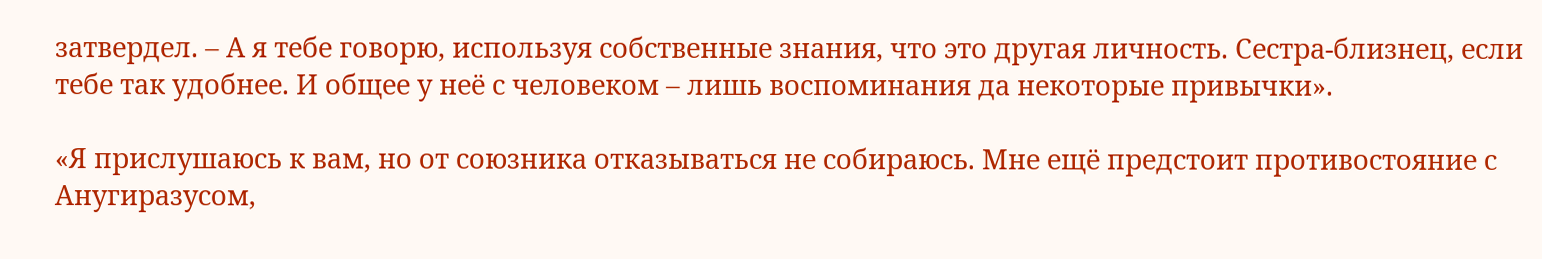затвердел. – А я тебе говорю, используя собственные знания, что это другая личность. Сестра-близнец, если тебе так удобнее. И общее у неё с человеком – лишь воспоминания да некоторые привычки».

«Я прислушаюсь к вам, но от союзника отказываться не собираюсь. Мне ещё предстоит противостояние с Анугиразусом,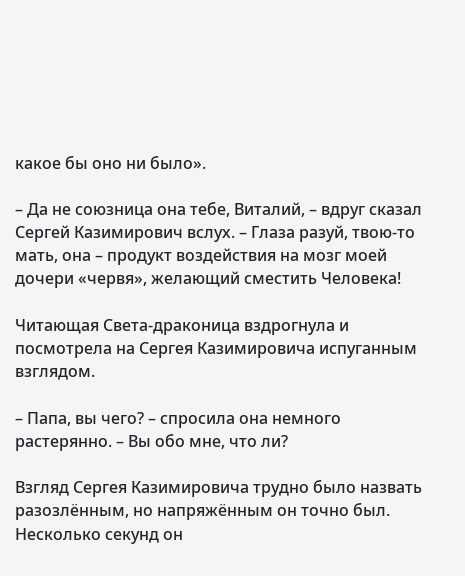какое бы оно ни было».

– Да не союзница она тебе, Виталий, – вдруг сказал Сергей Казимирович вслух. – Глаза разуй, твою-то мать, она – продукт воздействия на мозг моей дочери «червя», желающий сместить Человека!

Читающая Света-драконица вздрогнула и посмотрела на Сергея Казимировича испуганным взглядом.

– Папа, вы чего? – спросила она немного растерянно. – Вы обо мне, что ли?

Взгляд Сергея Казимировича трудно было назвать разозлённым, но напряжённым он точно был. Несколько секунд он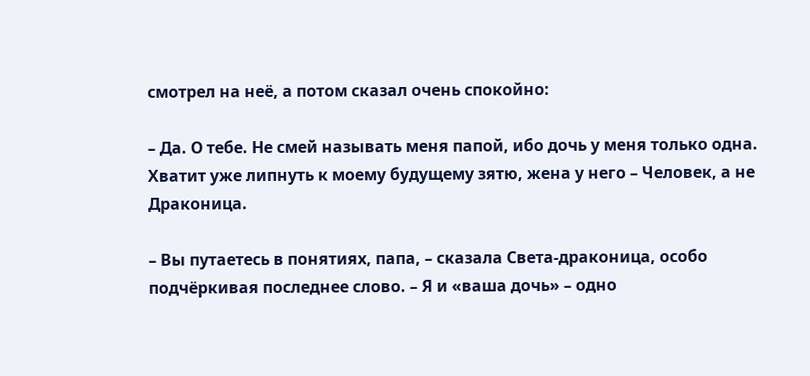смотрел на неё, а потом сказал очень спокойно:

– Да. О тебе. Не смей называть меня папой, ибо дочь у меня только одна. Хватит уже липнуть к моему будущему зятю, жена у него – Человек, а не Драконица.

– Вы путаетесь в понятиях, папа, – сказала Света-драконица, особо подчёркивая последнее слово. – Я и «ваша дочь» – одно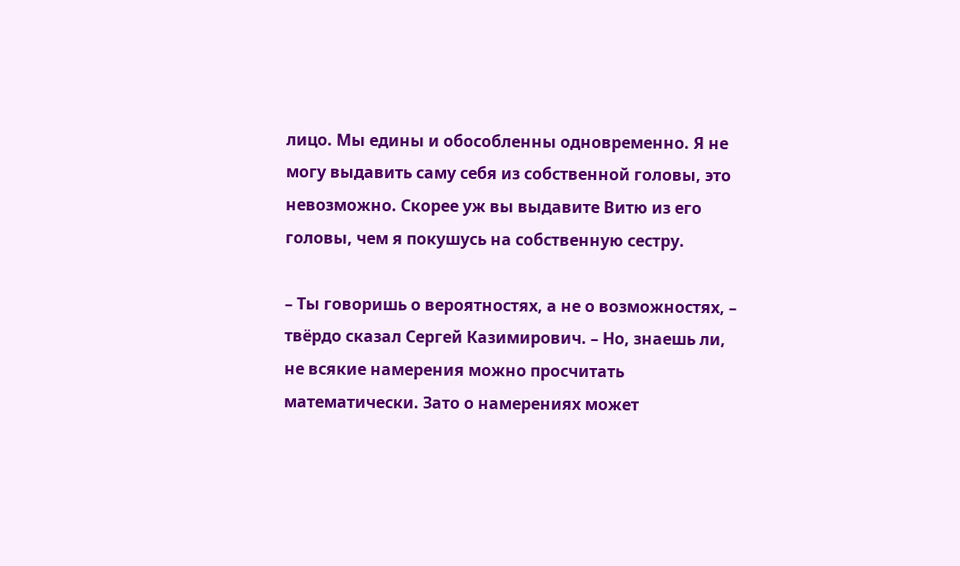лицо. Мы едины и обособленны одновременно. Я не могу выдавить саму себя из собственной головы, это невозможно. Скорее уж вы выдавите Витю из его головы, чем я покушусь на собственную сестру.

– Ты говоришь о вероятностях, а не о возможностях, – твёрдо сказал Сергей Казимирович. – Но, знаешь ли, не всякие намерения можно просчитать математически. Зато о намерениях может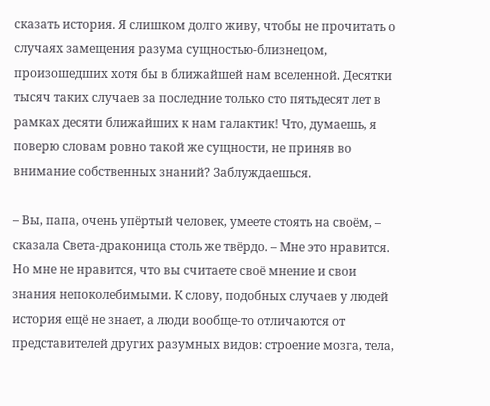сказать история. Я слишком долго живу, чтобы не прочитать о случаях замещения разума сущностью-близнецом, произошедших хотя бы в ближайшей нам вселенной. Десятки тысяч таких случаев за последние только сто пятьдесят лет в рамках десяти ближайших к нам галактик! Что, думаешь, я поверю словам ровно такой же сущности, не приняв во внимание собственных знаний? Заблуждаешься.

– Вы, папа, очень упёртый человек, умеете стоять на своём, – сказала Света-драконица столь же твёрдо. – Мне это нравится. Но мне не нравится, что вы считаете своё мнение и свои знания непоколебимыми. К слову, подобных случаев у людей история ещё не знает, а люди вообще-то отличаются от представителей других разумных видов: строение мозга, тела,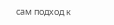сам подход к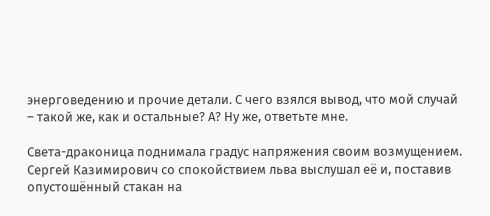энерговедению и прочие детали. С чего взялся вывод, что мой случай – такой же, как и остальные? А? Ну же, ответьте мне.

Света-драконица поднимала градус напряжения своим возмущением. Сергей Казимирович со спокойствием льва выслушал её и, поставив опустошённый стакан на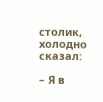столик, холодно сказал:

– Я в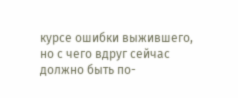курсе ошибки выжившего, но с чего вдруг сейчас должно быть по-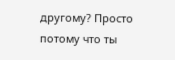другому? Просто потому что ты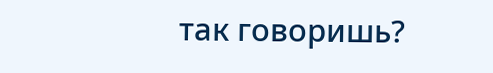так говоришь?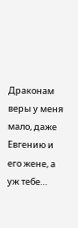Драконам веры у меня мало, даже Евгению и его жене, а уж тебе…